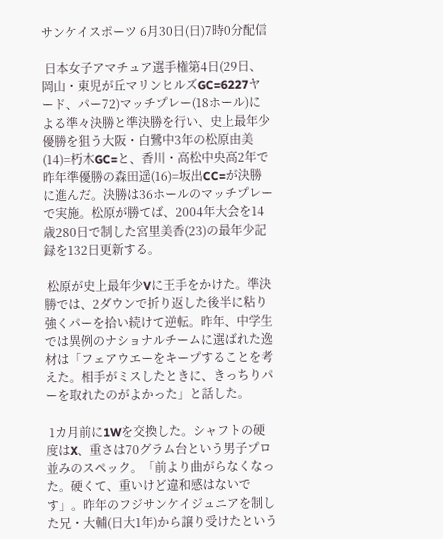サンケイスポーツ 6月30日(日)7時0分配信

 日本女子アマチュア選手権第4日(29日、岡山・東児が丘マリンヒルズGC=6227ヤード、パー72)マッチプレー(18ホール)による準々決勝と準決勝を行い、史上最年少優勝を狙う大阪・白鷺中3年の松原由美(14)=朽木GC=と、香川・高松中央高2年で昨年準優勝の森田遥(16)=坂出CC=が決勝に進んだ。決勝は36ホールのマッチプレーで実施。松原が勝てば、2004年大会を14歳280日で制した宮里美香(23)の最年少記録を132日更新する。

 松原が史上最年少Vに王手をかけた。準決勝では、2ダウンで折り返した後半に粘り強くパーを拾い続けて逆転。昨年、中学生では異例のナショナルチームに選ばれた逸材は「フェアウエーをキープすることを考えた。相手がミスしたときに、きっちりパーを取れたのがよかった」と話した。

 1カ月前に1Wを交換した。シャフトの硬度はX、重さは70グラム台という男子プロ並みのスペック。「前より曲がらなくなった。硬くて、重いけど違和感はないです」。昨年のフジサンケイジュニアを制した兄・大輔(日大1年)から譲り受けたという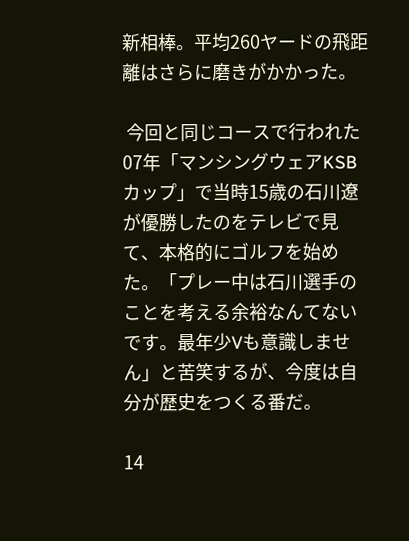新相棒。平均260ヤードの飛距離はさらに磨きがかかった。

 今回と同じコースで行われた07年「マンシングウェアKSBカップ」で当時15歳の石川遼が優勝したのをテレビで見て、本格的にゴルフを始めた。「プレー中は石川選手のことを考える余裕なんてないです。最年少Vも意識しません」と苦笑するが、今度は自分が歴史をつくる番だ。

14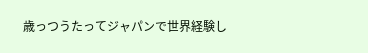歳っつうたってジャパンで世界経験し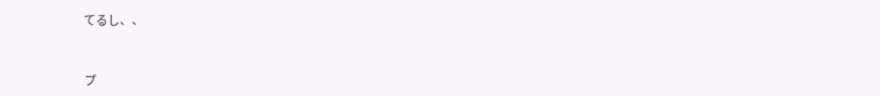てるし、、


プ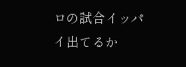ロの試合イッパイ出てるか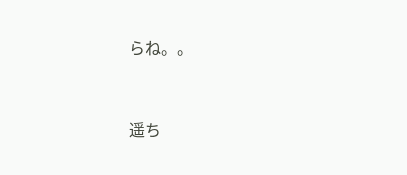らね。。


遥ち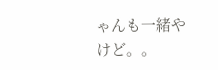ゃんも一緒やけど。。